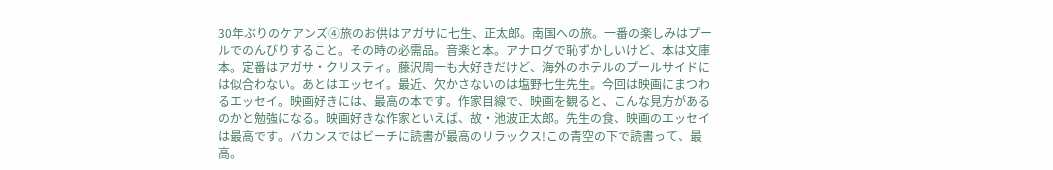30年ぶりのケアンズ④旅のお供はアガサに七生、正太郎。南国への旅。一番の楽しみはプールでのんびりすること。その時の必需品。音楽と本。アナログで恥ずかしいけど、本は文庫本。定番はアガサ・クリスティ。藤沢周一も大好きだけど、海外のホテルのプールサイドには似合わない。あとはエッセイ。最近、欠かさないのは塩野七生先生。今回は映画にまつわるエッセイ。映画好きには、最高の本です。作家目線で、映画を観ると、こんな見方があるのかと勉強になる。映画好きな作家といえば、故・池波正太郎。先生の食、映画のエッセイは最高です。バカンスではビーチに読書が最高のリラックス!この青空の下で読書って、最高。